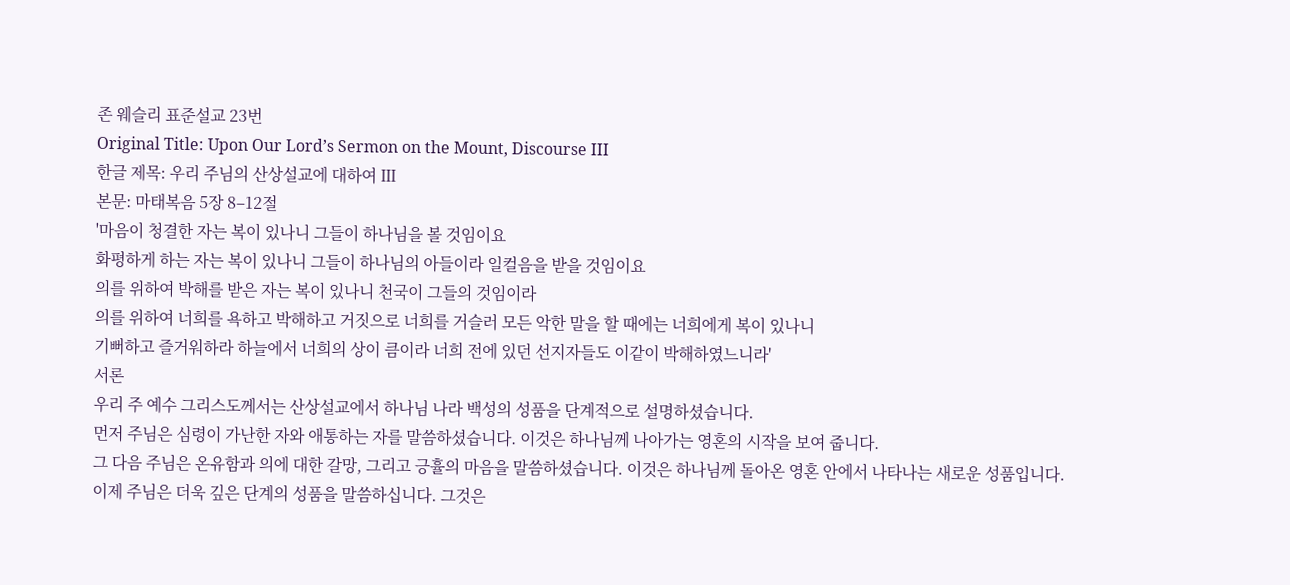존 웨슬리 표준설교 23번
Original Title: Upon Our Lord’s Sermon on the Mount, Discourse III
한글 제목: 우리 주님의 산상설교에 대하여 Ⅲ
본문: 마태복음 5장 8–12절
'마음이 청결한 자는 복이 있나니 그들이 하나님을 볼 것임이요
화평하게 하는 자는 복이 있나니 그들이 하나님의 아들이라 일컬음을 받을 것임이요
의를 위하여 박해를 받은 자는 복이 있나니 천국이 그들의 것임이라
의를 위하여 너희를 욕하고 박해하고 거짓으로 너희를 거슬러 모든 악한 말을 할 때에는 너희에게 복이 있나니
기뻐하고 즐거워하라 하늘에서 너희의 상이 큼이라 너희 전에 있던 선지자들도 이같이 박해하였느니라'
서론
우리 주 예수 그리스도께서는 산상설교에서 하나님 나라 백성의 성품을 단계적으로 설명하셨습니다.
먼저 주님은 심령이 가난한 자와 애통하는 자를 말씀하셨습니다. 이것은 하나님께 나아가는 영혼의 시작을 보여 줍니다.
그 다음 주님은 온유함과 의에 대한 갈망, 그리고 긍휼의 마음을 말씀하셨습니다. 이것은 하나님께 돌아온 영혼 안에서 나타나는 새로운 성품입니다.
이제 주님은 더욱 깊은 단계의 성품을 말씀하십니다. 그것은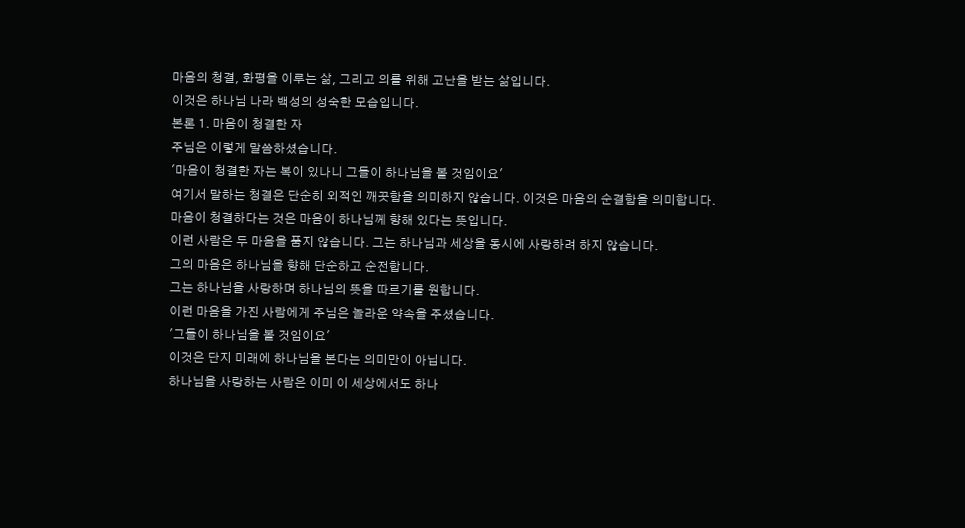마음의 청결, 화평을 이루는 삶, 그리고 의를 위해 고난을 받는 삶입니다.
이것은 하나님 나라 백성의 성숙한 모습입니다.
본론 1. 마음이 청결한 자
주님은 이렇게 말씀하셨습니다.
'마음이 청결한 자는 복이 있나니 그들이 하나님을 볼 것임이요'
여기서 말하는 청결은 단순히 외적인 깨끗함을 의미하지 않습니다. 이것은 마음의 순결함을 의미합니다.
마음이 청결하다는 것은 마음이 하나님께 향해 있다는 뜻입니다.
이런 사람은 두 마음을 품지 않습니다. 그는 하나님과 세상을 동시에 사랑하려 하지 않습니다.
그의 마음은 하나님을 향해 단순하고 순전합니다.
그는 하나님을 사랑하며 하나님의 뜻을 따르기를 원합니다.
이런 마음을 가진 사람에게 주님은 놀라운 약속을 주셨습니다.
'그들이 하나님을 볼 것임이요'
이것은 단지 미래에 하나님을 본다는 의미만이 아닙니다.
하나님을 사랑하는 사람은 이미 이 세상에서도 하나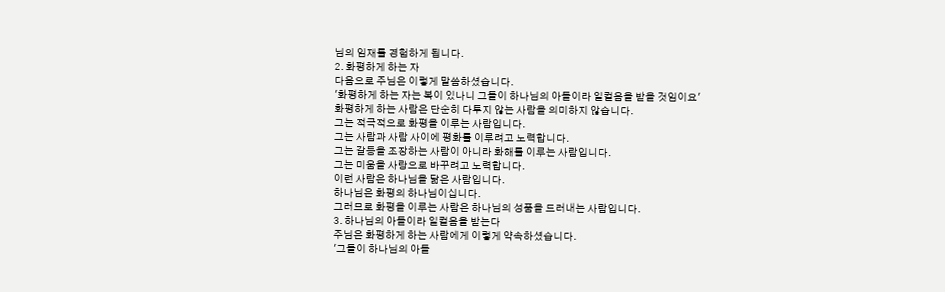님의 임재를 경험하게 됩니다.
2. 화평하게 하는 자
다음으로 주님은 이렇게 말씀하셨습니다.
'화평하게 하는 자는 복이 있나니 그들이 하나님의 아들이라 일컬음을 받을 것임이요'
화평하게 하는 사람은 단순히 다투지 않는 사람을 의미하지 않습니다.
그는 적극적으로 화평을 이루는 사람입니다.
그는 사람과 사람 사이에 평화를 이루려고 노력합니다.
그는 갈등을 조장하는 사람이 아니라 화해를 이루는 사람입니다.
그는 미움을 사랑으로 바꾸려고 노력합니다.
이런 사람은 하나님을 닮은 사람입니다.
하나님은 화평의 하나님이십니다.
그러므로 화평을 이루는 사람은 하나님의 성품을 드러내는 사람입니다.
3. 하나님의 아들이라 일컬음을 받는다
주님은 화평하게 하는 사람에게 이렇게 약속하셨습니다.
'그들이 하나님의 아들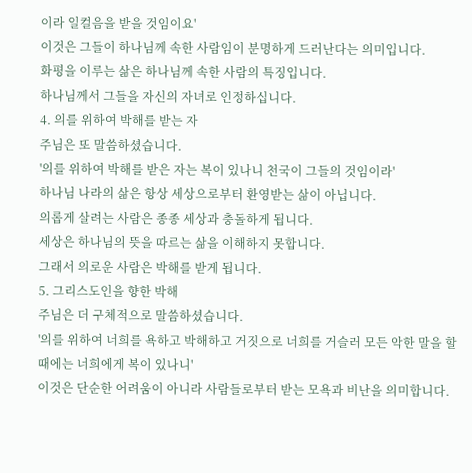이라 일컬음을 받을 것임이요'
이것은 그들이 하나님께 속한 사람임이 분명하게 드러난다는 의미입니다.
화평을 이루는 삶은 하나님께 속한 사람의 특징입니다.
하나님께서 그들을 자신의 자녀로 인정하십니다.
4. 의를 위하여 박해를 받는 자
주님은 또 말씀하셨습니다.
'의를 위하여 박해를 받은 자는 복이 있나니 천국이 그들의 것임이라'
하나님 나라의 삶은 항상 세상으로부터 환영받는 삶이 아닙니다.
의롭게 살려는 사람은 종종 세상과 충돌하게 됩니다.
세상은 하나님의 뜻을 따르는 삶을 이해하지 못합니다.
그래서 의로운 사람은 박해를 받게 됩니다.
5. 그리스도인을 향한 박해
주님은 더 구체적으로 말씀하셨습니다.
'의를 위하여 너희를 욕하고 박해하고 거짓으로 너희를 거슬러 모든 악한 말을 할 때에는 너희에게 복이 있나니'
이것은 단순한 어려움이 아니라 사람들로부터 받는 모욕과 비난을 의미합니다.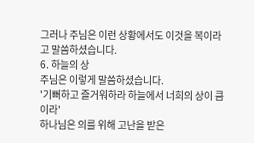그러나 주님은 이런 상황에서도 이것을 복이라고 말씀하셨습니다.
6. 하늘의 상
주님은 이렇게 말씀하셨습니다.
'기뻐하고 즐거워하라 하늘에서 너희의 상이 큼이라'
하나님은 의를 위해 고난을 받은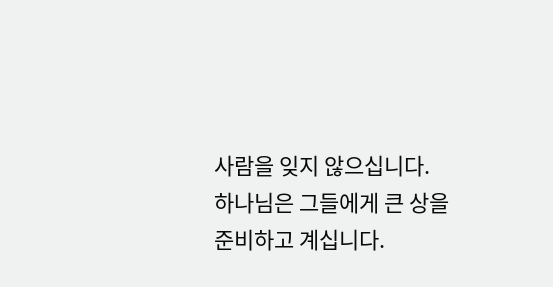사람을 잊지 않으십니다.
하나님은 그들에게 큰 상을 준비하고 계십니다.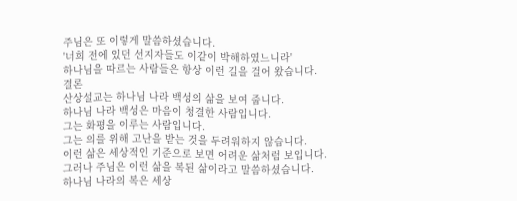주님은 또 이렇게 말씀하셨습니다.
'너희 전에 있던 선지자들도 이같이 박해하였느니라'
하나님을 따르는 사람들은 항상 이런 길을 걸어 왔습니다.
결론
산상설교는 하나님 나라 백성의 삶을 보여 줍니다.
하나님 나라 백성은 마음이 청결한 사람입니다.
그는 화평을 이루는 사람입니다.
그는 의를 위해 고난을 받는 것을 두려워하지 않습니다.
이런 삶은 세상적인 기준으로 보면 어려운 삶처럼 보입니다.
그러나 주님은 이런 삶을 복된 삶이라고 말씀하셨습니다.
하나님 나라의 복은 세상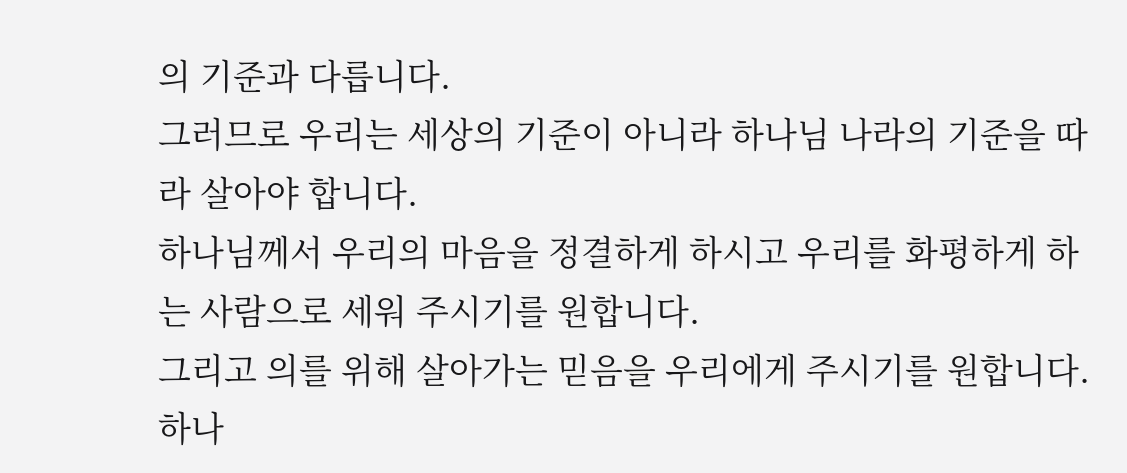의 기준과 다릅니다.
그러므로 우리는 세상의 기준이 아니라 하나님 나라의 기준을 따라 살아야 합니다.
하나님께서 우리의 마음을 정결하게 하시고 우리를 화평하게 하는 사람으로 세워 주시기를 원합니다.
그리고 의를 위해 살아가는 믿음을 우리에게 주시기를 원합니다.
하나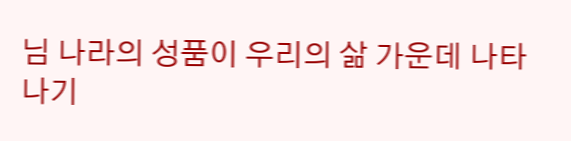님 나라의 성품이 우리의 삶 가운데 나타나기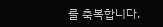를 축복합니다.